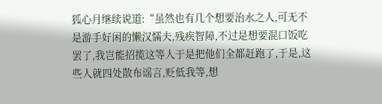狐心月继续说道:“虽然也有几个想要治水之人,可无不是游手好闲的懒汉懦夫,残疾智障,不过是想要混口饭吃罢了,我岂能招揽这等人于是把他们全都赶跑了,于是,这些人就四处散布谣言,贬低我等,想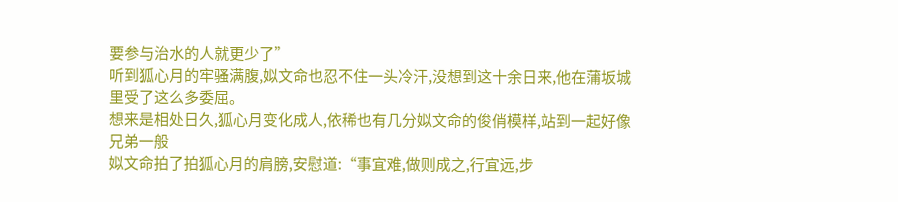要参与治水的人就更少了”
听到狐心月的牢骚满腹,姒文命也忍不住一头冷汗,没想到这十余日来,他在蒲坂城里受了这么多委屈。
想来是相处日久,狐心月变化成人,依稀也有几分姒文命的俊俏模样,站到一起好像兄弟一般
姒文命拍了拍狐心月的肩膀,安慰道:“事宜难,做则成之,行宜远,步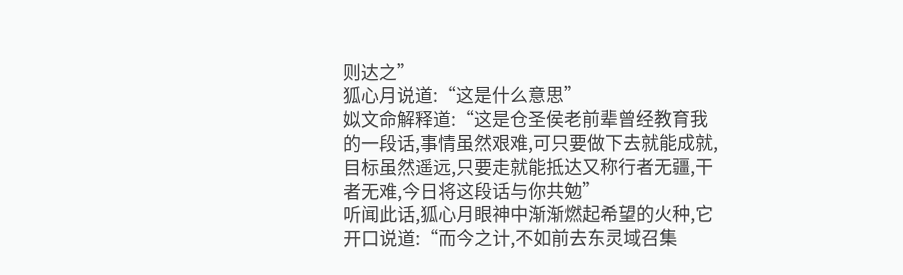则达之”
狐心月说道:“这是什么意思”
姒文命解释道:“这是仓圣侯老前辈曾经教育我的一段话,事情虽然艰难,可只要做下去就能成就,目标虽然遥远,只要走就能抵达又称行者无疆,干者无难,今日将这段话与你共勉”
听闻此话,狐心月眼神中渐渐燃起希望的火种,它开口说道:“而今之计,不如前去东灵域召集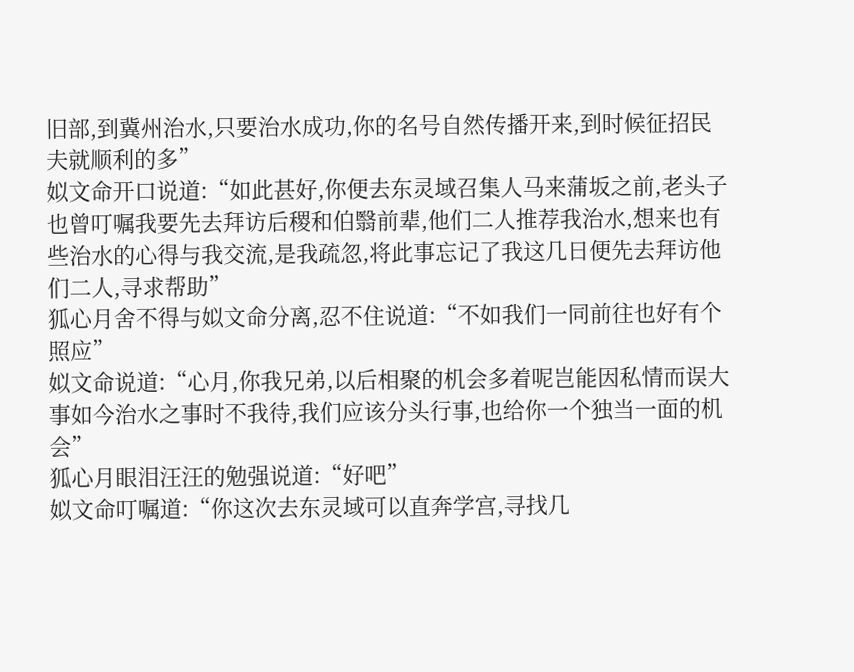旧部,到冀州治水,只要治水成功,你的名号自然传播开来,到时候征招民夫就顺利的多”
姒文命开口说道:“如此甚好,你便去东灵域召集人马来蒲坂之前,老头子也曾叮嘱我要先去拜访后稷和伯翳前辈,他们二人推荐我治水,想来也有些治水的心得与我交流,是我疏忽,将此事忘记了我这几日便先去拜访他们二人,寻求帮助”
狐心月舍不得与姒文命分离,忍不住说道:“不如我们一同前往也好有个照应”
姒文命说道:“心月,你我兄弟,以后相聚的机会多着呢岂能因私情而误大事如今治水之事时不我待,我们应该分头行事,也给你一个独当一面的机会”
狐心月眼泪汪汪的勉强说道:“好吧”
姒文命叮嘱道:“你这次去东灵域可以直奔学宫,寻找几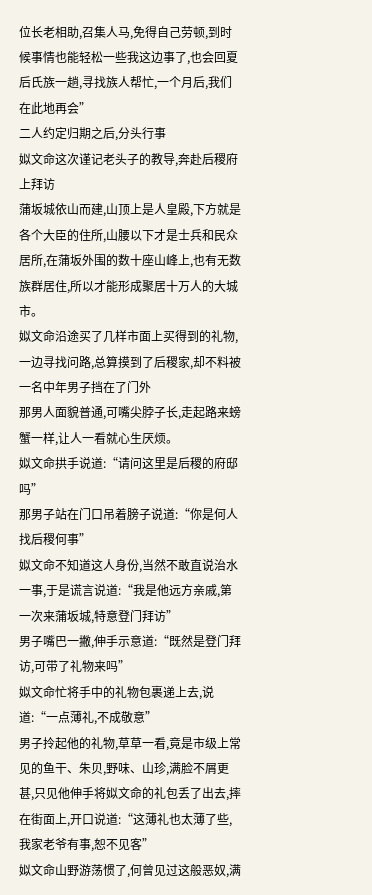位长老相助,召集人马,免得自己劳顿,到时候事情也能轻松一些我这边事了,也会回夏后氏族一趟,寻找族人帮忙,一个月后,我们在此地再会”
二人约定归期之后,分头行事
姒文命这次谨记老头子的教导,奔赴后稷府上拜访
蒲坂城依山而建,山顶上是人皇殿,下方就是各个大臣的住所,山腰以下才是士兵和民众居所,在蒲坂外围的数十座山峰上,也有无数族群居住,所以才能形成聚居十万人的大城市。
姒文命沿途买了几样市面上买得到的礼物,一边寻找问路,总算摸到了后稷家,却不料被一名中年男子挡在了门外
那男人面貌普通,可嘴尖脖子长,走起路来螃蟹一样,让人一看就心生厌烦。
姒文命拱手说道:“请问这里是后稷的府邸吗”
那男子站在门口吊着膀子说道:“你是何人找后稷何事”
姒文命不知道这人身份,当然不敢直说治水一事,于是谎言说道:“我是他远方亲戚,第一次来蒲坂城,特意登门拜访”
男子嘴巴一撇,伸手示意道:“既然是登门拜访,可带了礼物来吗”
姒文命忙将手中的礼物包裹递上去,说道:“一点薄礼,不成敬意”
男子拎起他的礼物,草草一看,竟是市级上常见的鱼干、朱贝,野味、山珍,满脸不屑更甚,只见他伸手将姒文命的礼包丢了出去,摔在街面上,开口说道:“这薄礼也太薄了些,我家老爷有事,恕不见客”
姒文命山野游荡惯了,何曾见过这般恶奴,满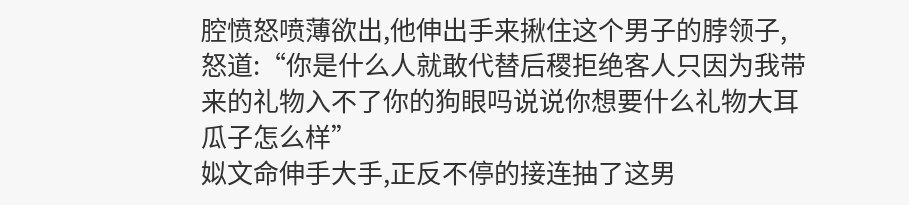腔愤怒喷薄欲出,他伸出手来揪住这个男子的脖领子,怒道:“你是什么人就敢代替后稷拒绝客人只因为我带来的礼物入不了你的狗眼吗说说你想要什么礼物大耳瓜子怎么样”
姒文命伸手大手,正反不停的接连抽了这男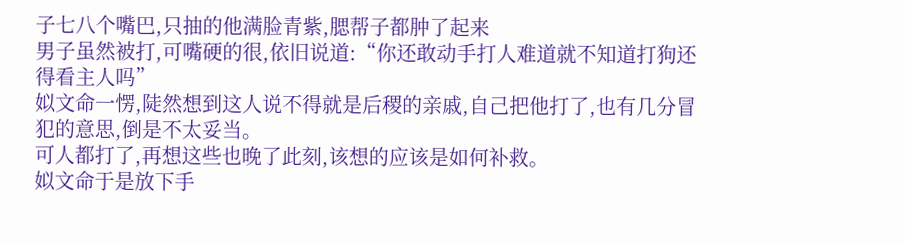子七八个嘴巴,只抽的他满脸青紫,腮帮子都肿了起来
男子虽然被打,可嘴硬的很,依旧说道:“你还敢动手打人难道就不知道打狗还得看主人吗”
姒文命一愣,陡然想到这人说不得就是后稷的亲戚,自己把他打了,也有几分冒犯的意思,倒是不太妥当。
可人都打了,再想这些也晚了此刻,该想的应该是如何补救。
姒文命于是放下手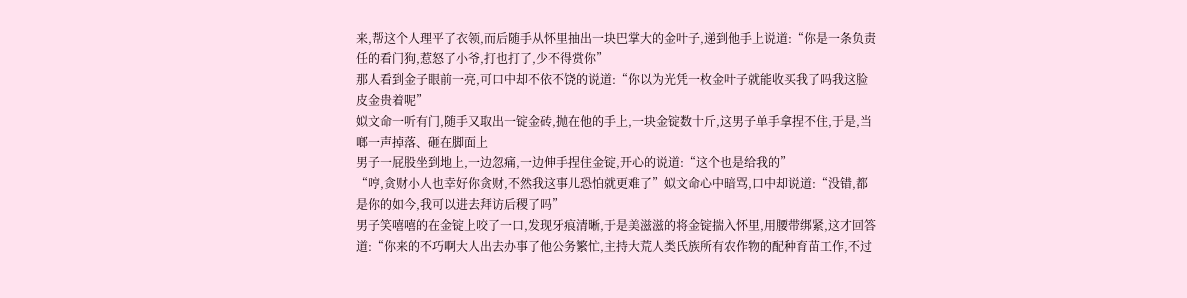来,帮这个人理平了衣领,而后随手从怀里抽出一块巴掌大的金叶子,递到他手上说道:“你是一条负责任的看门狗,惹怒了小爷,打也打了,少不得赏你”
那人看到金子眼前一亮,可口中却不依不饶的说道:“你以为光凭一枚金叶子就能收买我了吗我这脸皮金贵着呢”
姒文命一听有门,随手又取出一锭金砖,抛在他的手上,一块金锭数十斤,这男子单手拿捏不住,于是,当啷一声掉落、砸在脚面上
男子一屁股坐到地上,一边忽痛,一边伸手捏住金锭,开心的说道:“这个也是给我的”
“哼,贪财小人也幸好你贪财,不然我这事儿恐怕就更难了”姒文命心中暗骂,口中却说道:“没错,都是你的如今,我可以进去拜访后稷了吗”
男子笑嘻嘻的在金锭上咬了一口,发现牙痕清晰,于是美滋滋的将金锭揣入怀里,用腰带绑紧,这才回答道:“你来的不巧啊大人出去办事了他公务繁忙,主持大荒人类氏族所有农作物的配种育苗工作,不过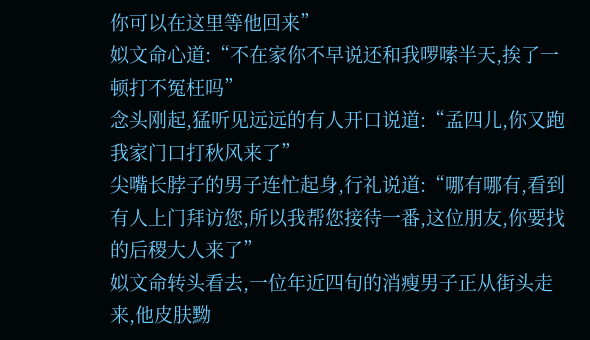你可以在这里等他回来”
姒文命心道:“不在家你不早说还和我啰嗦半天,挨了一顿打不冤枉吗”
念头刚起,猛听见远远的有人开口说道:“孟四儿,你又跑我家门口打秋风来了”
尖嘴长脖子的男子连忙起身,行礼说道:“哪有哪有,看到有人上门拜访您,所以我帮您接待一番,这位朋友,你要找的后稷大人来了”
姒文命转头看去,一位年近四旬的消瘦男子正从街头走来,他皮肤黝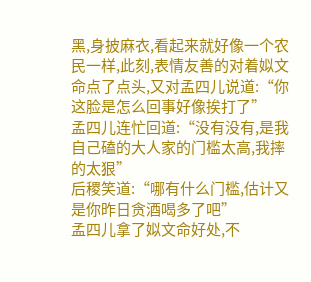黑,身披麻衣,看起来就好像一个农民一样,此刻,表情友善的对着姒文命点了点头,又对孟四儿说道:“你这脸是怎么回事好像挨打了”
孟四儿连忙回道:“没有没有,是我自己磕的大人家的门槛太高,我摔的太狠”
后稷笑道:“哪有什么门槛,估计又是你昨日贪酒喝多了吧”
孟四儿拿了姒文命好处,不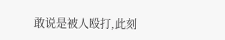敢说是被人殴打,此刻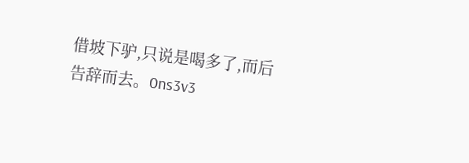借坡下驴,只说是喝多了,而后告辞而去。0ns3v3